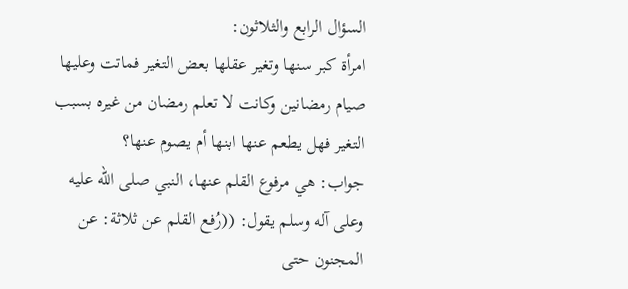السؤال الرابع والثلاثون:
امرأة كبر سنها وتغير عقلها بعض التغير فماتت وعليها صيام رمضانين وكانت لا تعلم رمضان من غيره بسبب التغير فهل يطعم عنها ابنها أم يصوم عنها؟
جواب: هي مرفوع القلم عنها، النبي صلى الله عليه وعلى آله وسلم يقول: ((رُفع القلم عن ثلاثة: عن المجنون حتى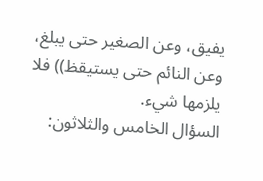يفيق، وعن الصغير حتى يبلغ، وعن النائم حتى يستيقظ)) فلا يلزمها شيء.
السؤال الخامس والثلاثون: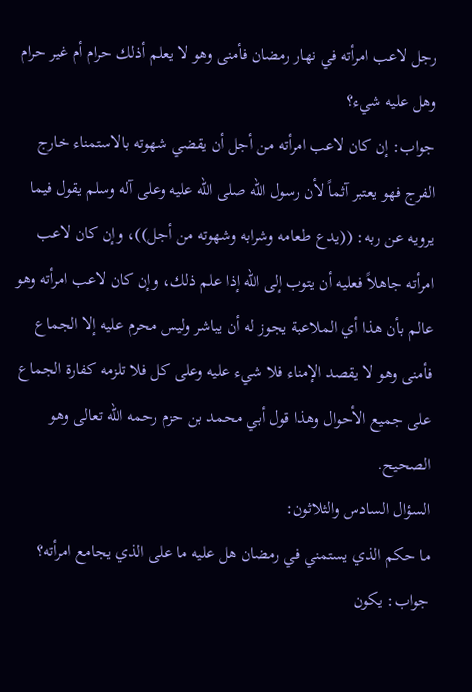رجل لاعب امرأته في نهار رمضان فأمنى وهو لا يعلم أذلك حرام أم غير حرام وهل عليه شيء؟
جواب: إن كان لاعب امرأته من أجل أن يقضي شهوته بالاستمناء خارج الفرج فهو يعتبر آثماً لأن رسول الله صلى الله عليه وعلى آله وسلم يقول فيما يرويه عن ربه: ((يدع طعامه وشرابه وشهوته من أجل))، وإن كان لاعب امرأته جاهلاً فعليه أن يتوب إلى الله إذا علم ذلك، وإن كان لاعب امرأته وهو عالم بأن هذا أي الملاعبة يجوز له أن يباشر وليس محرم عليه إلا الجماع فأمنى وهو لا يقصد الإمناء فلا شيء عليه وعلى كل فلا تلزمه كفارة الجماع على جميع الأحوال وهذا قول أبي محمد بن حزم رحمه الله تعالى وهو الصحيح.
السؤال السادس والثلاثون:
ما حكم الذي يستمني في رمضان هل عليه ما على الذي يجامع امرأته؟
جواب: يكون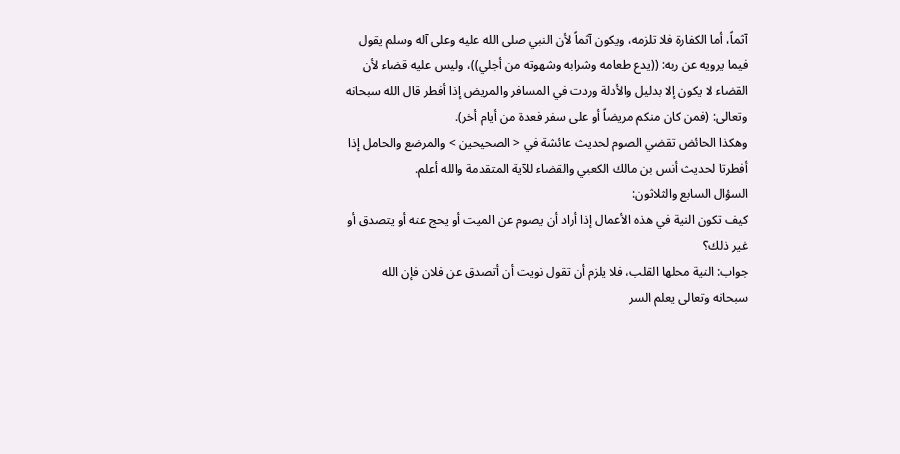آثماً، أما الكفارة فلا تلزمه، ويكون آثماً لأن النبي صلى الله عليه وعلى آله وسلم يقول فيما يرويه عن ربه: ((يدع طعامه وشرابه وشهوته من أجلي))، وليس عليه قضاء لأن القضاء لا يكون إلا بدليل والأدلة وردت في المسافر والمريض إذا أفطر قال الله سبحانه وتعالى: (فمن كان منكم مريضاً أو على سفر فعدة من أيام أخر).
وهكذا الحائض تقضي الصوم لحديث عائشة في < الصحيحين > والمرضع والحامل إذا أفطرتا لحديث أنس بن مالك الكعبي والقضاء للآية المتقدمة والله أعلم.
السؤال السابع والثلاثون:
كيف تكون النية في هذه الأعمال إذا أراد أن يصوم عن الميت أو يحج عنه أو يتصدق أو غير ذلك؟
جواب: النية محلها القلب، فلا يلزم أن تقول نويت أن أتصدق عن فلان فإن الله سبحانه وتعالى يعلم السر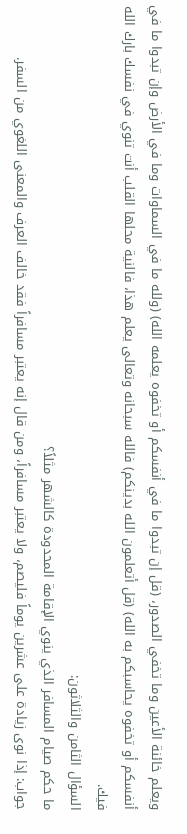ويعلم خائنة الأعين وما تخفي الصدور، (قل إن تبدوا ما في أنفسكم أو تخفوه يعلمه الله) (ولله ما في السماوات وما في الأرض وإن تبدوا ما في أنفسكم أو تخفوه يحاسبكم به الله) (قل أتعلمون الله بدينكم) فالله سبحانه وتعالى يعلم هذا، فالنية محلها القلب أنت تنوي في نفسك بارك الله فيك.
السؤال الثامن والثلاثون:
ما حكم صيام المسافر الذي ينوي الإقامة المحدودة كالشهر مثلاً؟
جواب: إذا نوى زيادة على عشرين يوماً فليصم، ولا يعتبر مسافراً، ومن قال إنه يعتبر مسافراً فقد خالف العرف والمعنى اللغوي من السفر.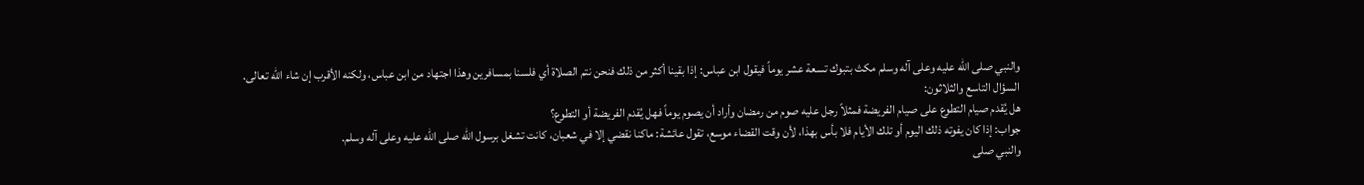والنبي صلى الله عليه وعلى آله وسلم مكث بتبوك تسعة عشر يوماً فيقول ابن عباس: إذا بقينا أكثر من ذلك فنحن نتم الصلاة أي فلسنا بمسافرين وهذا اجتهاد من ابن عباس، ولكنه الأقرب إن شاء الله تعالى.
السؤال التاسع والثلاثون:
هل يُقدم صيام التطوع على صيام الفريضة فمثلاً رجل عليه صوم من رمضان وأراد أن يصوم يوماً فهل يُقدم الفريضة أو التطوع؟
جواب: إذا كان يفوته ذلك اليوم أو تلك الأيام فلا بأس بهذا، لأن وقت القضاء موسع، تقول عائشة: ماكنا نقضي إلا في شعبان، كانت تشغل برسول الله صلى الله عليه وعلى آله وسلم.
والنبي صلى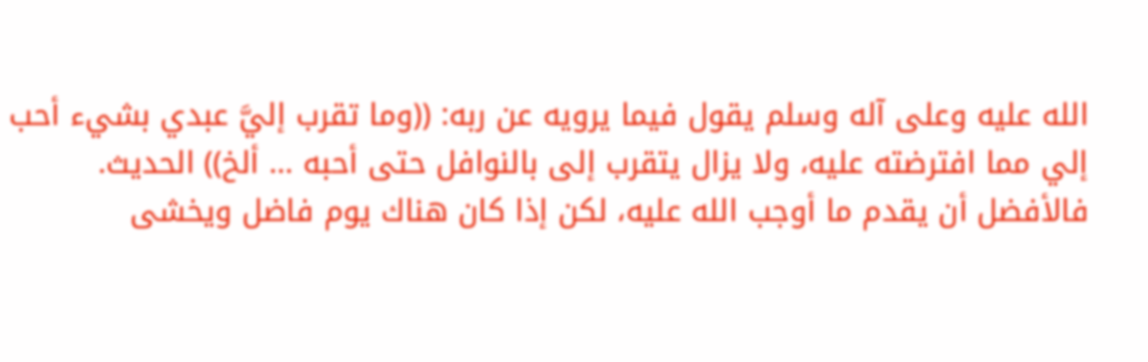الله عليه وعلى آله وسلم يقول فيما يرويه عن ربه: ((وما تقرب إليَّ عبدي بشيء أحب إلي مما افترضته عليه، ولا يزال يتقرب إلى بالنوافل حتى أحبه ... ألخ)) الحديث.
فالأفضل أن يقدم ما أوجب الله عليه، لكن إذا كان هناك يوم فاضل ويخشى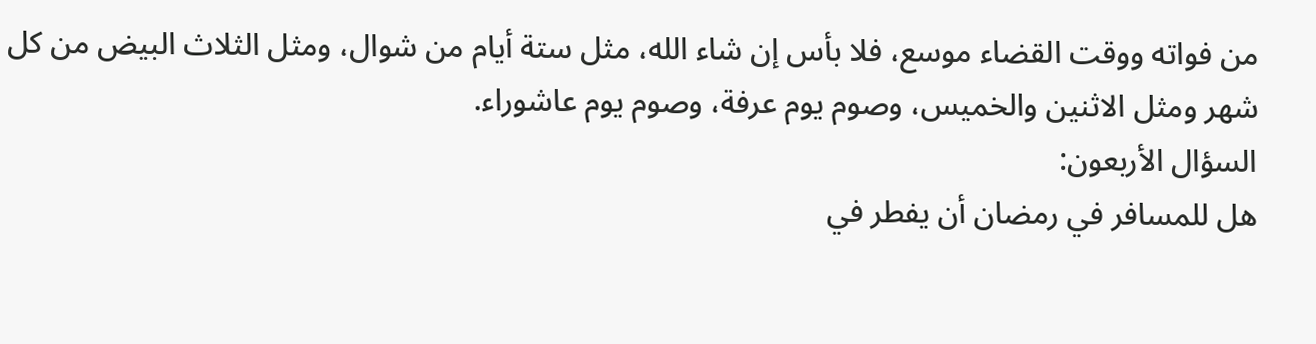من فواته ووقت القضاء موسع، فلا بأس إن شاء الله، مثل ستة أيام من شوال، ومثل الثلاث البيض من كل شهر ومثل الاثنين والخميس، وصوم يوم عرفة، وصوم يوم عاشوراء.
السؤال الأربعون:
هل للمسافر في رمضان أن يفطر في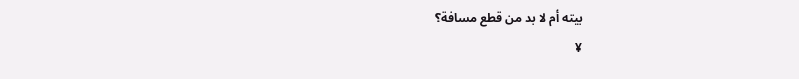بيته أم لا بد من قطع مسافة؟
¥